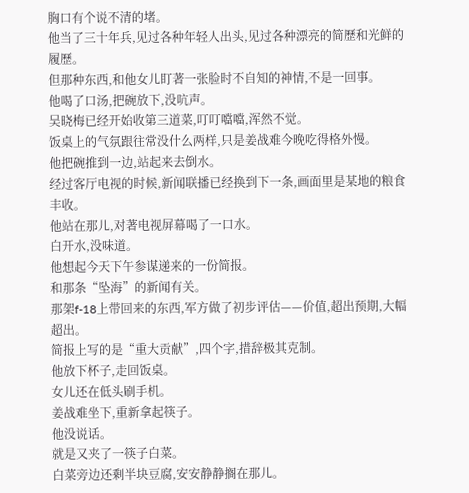胸口有个说不清的堵。
他当了三十年兵,见过各种年轻人出头,见过各种漂亮的简歷和光鲜的履歷。
但那种东西,和他女儿盯著一张脸时不自知的神情,不是一回事。
他喝了口汤,把碗放下,没吭声。
吴晓梅已经开始收第三道菜,叮叮噹噹,浑然不觉。
饭桌上的气氛跟往常没什么两样,只是姜战难今晚吃得格外慢。
他把碗推到一边,站起来去倒水。
经过客厅电视的时候,新闻联播已经换到下一条,画面里是某地的粮食丰收。
他站在那儿,对著电视屏幕喝了一口水。
白开水,没味道。
他想起今天下午参谋递来的一份简报。
和那条“坠海”的新闻有关。
那架f-18上带回来的东西,军方做了初步评估——价值,超出预期,大幅超出。
简报上写的是“重大贡献”,四个字,措辞极其克制。
他放下杯子,走回饭桌。
女儿还在低头刷手机。
姜战难坐下,重新拿起筷子。
他没说话。
就是又夹了一筷子白菜。
白菜旁边还剩半块豆腐,安安静静搁在那儿。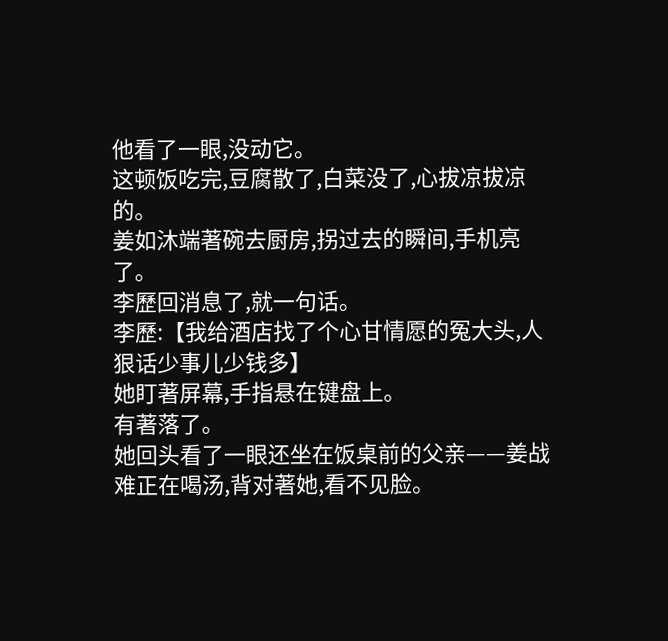他看了一眼,没动它。
这顿饭吃完,豆腐散了,白菜没了,心拔凉拔凉的。
姜如沐端著碗去厨房,拐过去的瞬间,手机亮了。
李歷回消息了,就一句话。
李歷:【我给酒店找了个心甘情愿的冤大头,人狠话少事儿少钱多】
她盯著屏幕,手指悬在键盘上。
有著落了。
她回头看了一眼还坐在饭桌前的父亲——姜战难正在喝汤,背对著她,看不见脸。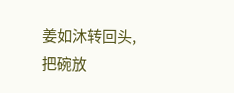姜如沐转回头,把碗放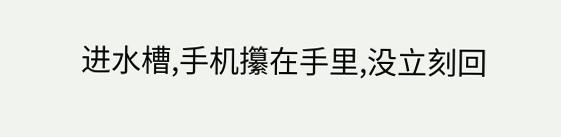进水槽,手机攥在手里,没立刻回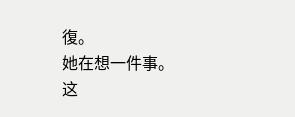復。
她在想一件事。
这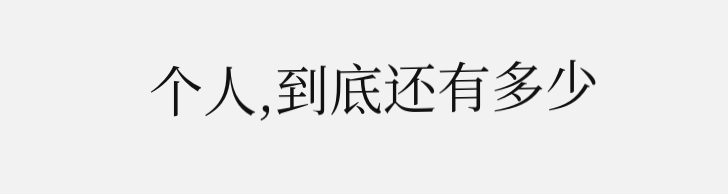个人,到底还有多少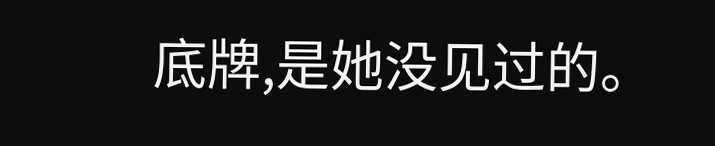底牌,是她没见过的。